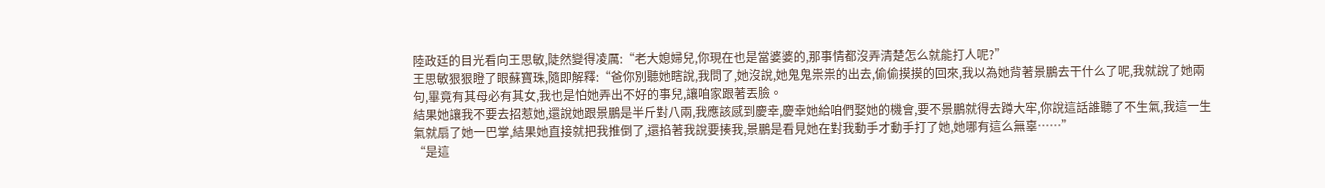陸政廷的目光看向王思敏,陡然變得凌厲:“老大媳婦兒,你現在也是當婆婆的,那事情都沒弄清楚怎么就能打人呢?”
王思敏狠狠瞪了眼蘇寶珠,隨即解釋:“爸你別聽她瞎說,我問了,她沒說,她鬼鬼祟祟的出去,偷偷摸摸的回來,我以為她背著景鵬去干什么了呢,我就說了她兩句,畢竟有其母必有其女,我也是怕她弄出不好的事兒,讓咱家跟著丟臉。
結果她讓我不要去招惹她,還說她跟景鵬是半斤對八兩,我應該感到慶幸,慶幸她給咱們娶她的機會,要不景鵬就得去蹲大牢,你說這話誰聽了不生氣,我這一生氣就扇了她一巴掌,結果她直接就把我推倒了,還掐著我說要揍我,景鵬是看見她在對我動手才動手打了她,她哪有這么無辜……”
“是這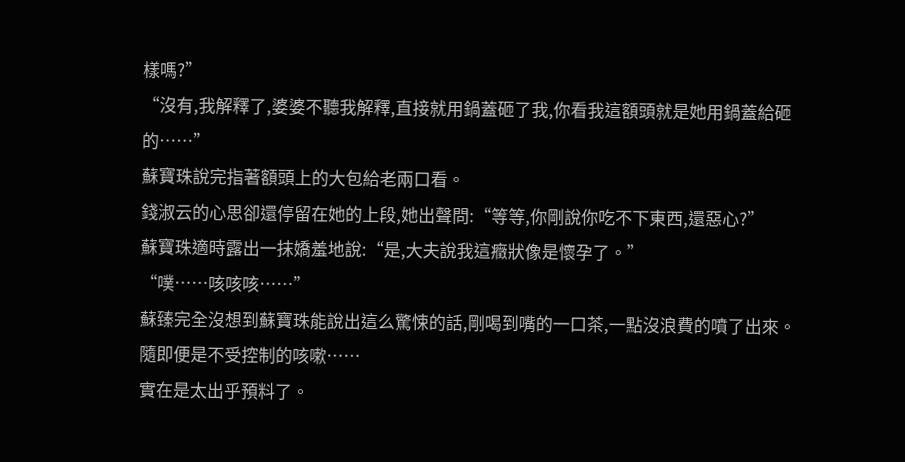樣嗎?”
“沒有,我解釋了,婆婆不聽我解釋,直接就用鍋蓋砸了我,你看我這額頭就是她用鍋蓋給砸的……”
蘇寶珠說完指著額頭上的大包給老兩口看。
錢淑云的心思卻還停留在她的上段,她出聲問:“等等,你剛說你吃不下東西,還惡心?”
蘇寶珠適時露出一抹嬌羞地說:“是,大夫說我這癥狀像是懷孕了。”
“噗……咳咳咳……”
蘇臻完全沒想到蘇寶珠能說出這么驚悚的話,剛喝到嘴的一口茶,一點沒浪費的噴了出來。
隨即便是不受控制的咳嗽……
實在是太出乎預料了。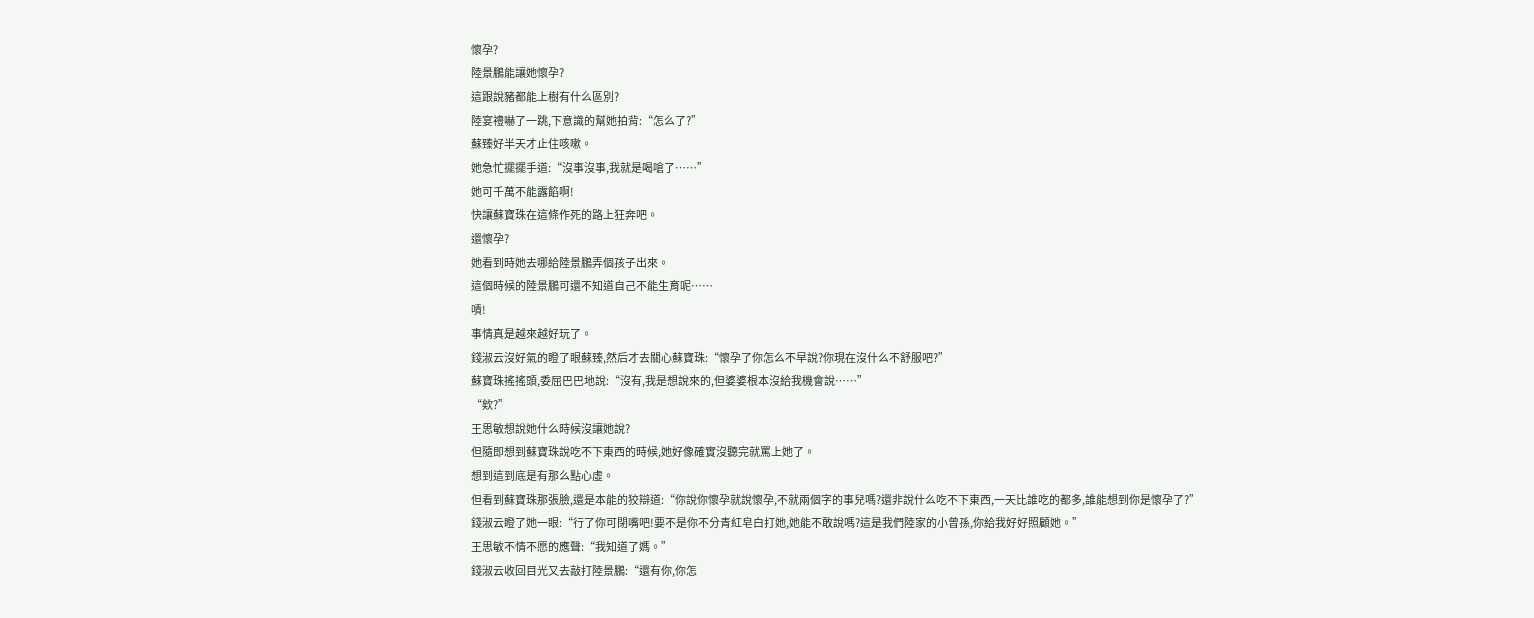懷孕?
陸景鵬能讓她懷孕?
這跟說豬都能上樹有什么區別?
陸宴禮嚇了一跳,下意識的幫她拍背:“怎么了?”
蘇臻好半天才止住咳嗽。
她急忙擺擺手道:“沒事沒事,我就是喝嗆了……”
她可千萬不能露餡啊!
快讓蘇寶珠在這條作死的路上狂奔吧。
還懷孕?
她看到時她去哪給陸景鵬弄個孩子出來。
這個時候的陸景鵬可還不知道自己不能生育呢……
嘖!
事情真是越來越好玩了。
錢淑云沒好氣的瞪了眼蘇臻,然后才去關心蘇寶珠:“懷孕了你怎么不早說?你現在沒什么不舒服吧?”
蘇寶珠搖搖頭,委屈巴巴地說:“沒有,我是想說來的,但婆婆根本沒給我機會說……”
“欸?”
王思敏想說她什么時候沒讓她說?
但隨即想到蘇寶珠說吃不下東西的時候,她好像確實沒聽完就罵上她了。
想到這到底是有那么點心虛。
但看到蘇寶珠那張臉,還是本能的狡辯道:“你說你懷孕就說懷孕,不就兩個字的事兒嗎?還非說什么吃不下東西,一天比誰吃的都多,誰能想到你是懷孕了?”
錢淑云瞪了她一眼:“行了你可閉嘴吧!要不是你不分青紅皂白打她,她能不敢說嗎?這是我們陸家的小曾孫,你給我好好照顧她。”
王思敏不情不愿的應聲:“我知道了媽。”
錢淑云收回目光又去敲打陸景鵬:“還有你,你怎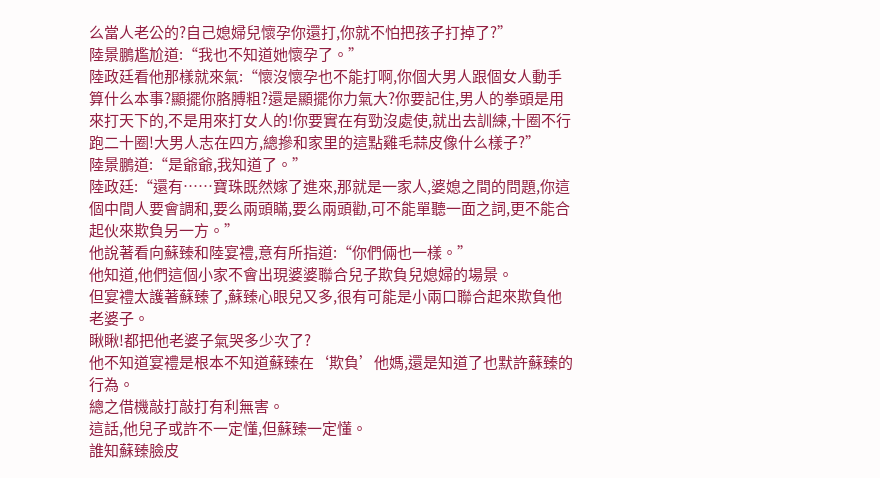么當人老公的?自己媳婦兒懷孕你還打,你就不怕把孩子打掉了?”
陸景鵬尷尬道:“我也不知道她懷孕了。”
陸政廷看他那樣就來氣:“懷沒懷孕也不能打啊,你個大男人跟個女人動手算什么本事?顯擺你胳膊粗?還是顯擺你力氣大?你要記住,男人的拳頭是用來打天下的,不是用來打女人的!你要實在有勁沒處使,就出去訓練,十圈不行跑二十圈!大男人志在四方,總摻和家里的這點雞毛蒜皮像什么樣子?”
陸景鵬道:“是爺爺,我知道了。”
陸政廷:“還有……寶珠既然嫁了進來,那就是一家人,婆媳之間的問題,你這個中間人要會調和,要么兩頭瞞,要么兩頭勸,可不能單聽一面之詞,更不能合起伙來欺負另一方。”
他說著看向蘇臻和陸宴禮,意有所指道:“你們倆也一樣。”
他知道,他們這個小家不會出現婆婆聯合兒子欺負兒媳婦的場景。
但宴禮太護著蘇臻了,蘇臻心眼兒又多,很有可能是小兩口聯合起來欺負他老婆子。
瞅瞅!都把他老婆子氣哭多少次了?
他不知道宴禮是根本不知道蘇臻在‘欺負’他媽,還是知道了也默許蘇臻的行為。
總之借機敲打敲打有利無害。
這話,他兒子或許不一定懂,但蘇臻一定懂。
誰知蘇臻臉皮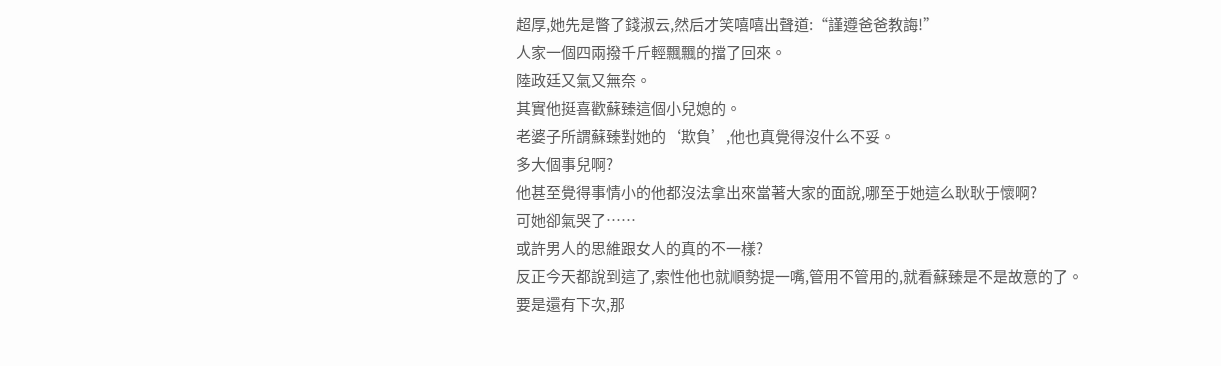超厚,她先是瞥了錢淑云,然后才笑嘻嘻出聲道:“謹遵爸爸教誨!”
人家一個四兩撥千斤輕飄飄的擋了回來。
陸政廷又氣又無奈。
其實他挺喜歡蘇臻這個小兒媳的。
老婆子所謂蘇臻對她的‘欺負’,他也真覺得沒什么不妥。
多大個事兒啊?
他甚至覺得事情小的他都沒法拿出來當著大家的面說,哪至于她這么耿耿于懷啊?
可她卻氣哭了……
或許男人的思維跟女人的真的不一樣?
反正今天都說到這了,索性他也就順勢提一嘴,管用不管用的,就看蘇臻是不是故意的了。
要是還有下次,那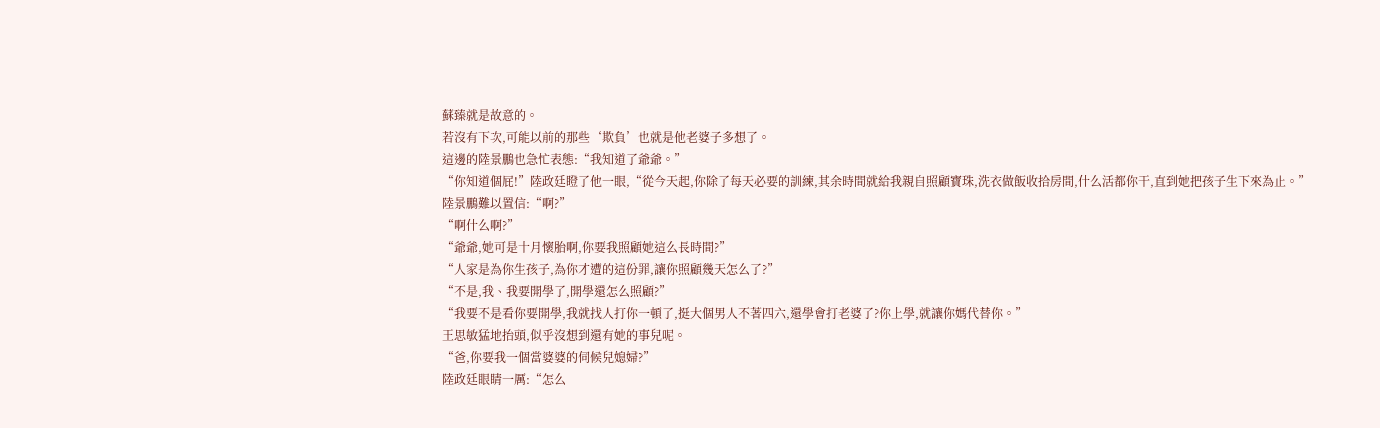蘇臻就是故意的。
若沒有下次,可能以前的那些‘欺負’也就是他老婆子多想了。
這邊的陸景鵬也急忙表態:“我知道了爺爺。”
“你知道個屁!”陸政廷瞪了他一眼,“從今天起,你除了每天必要的訓練,其余時間就給我親自照顧寶珠,洗衣做飯收拾房間,什么活都你干,直到她把孩子生下來為止。”
陸景鵬難以置信:“啊?”
“啊什么啊?”
“爺爺,她可是十月懷胎啊,你要我照顧她這么長時間?”
“人家是為你生孩子,為你才遭的這份罪,讓你照顧幾天怎么了?”
“不是,我、我要開學了,開學還怎么照顧?”
“我要不是看你要開學,我就找人打你一頓了,挺大個男人不著四六,還學會打老婆了?你上學,就讓你媽代替你。”
王思敏猛地抬頭,似乎沒想到還有她的事兒呢。
“爸,你要我一個當婆婆的伺候兒媳婦?”
陸政廷眼睛一厲:“怎么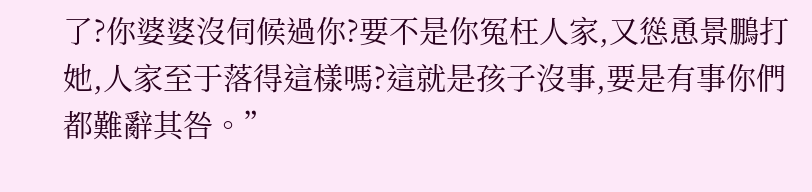了?你婆婆沒伺候過你?要不是你冤枉人家,又慫恿景鵬打她,人家至于落得這樣嗎?這就是孩子沒事,要是有事你們都難辭其咎。”